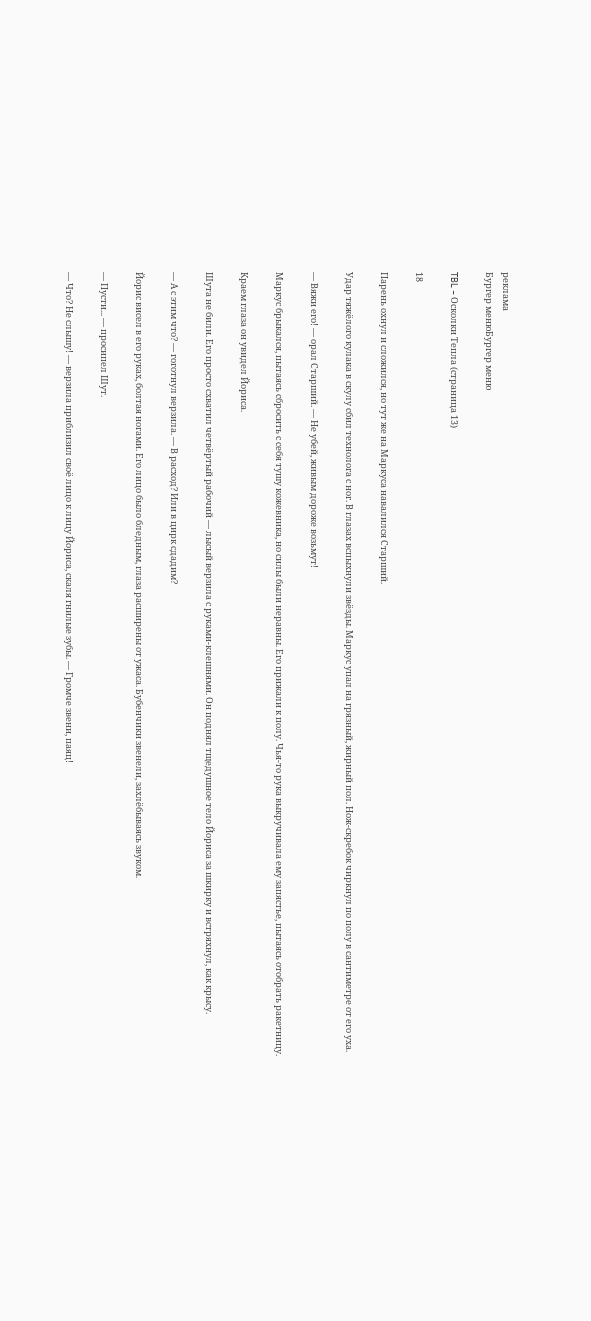реклама
Бургер менюБургер меню

TBL – Осколки Тепла (страница 13)

18

Парень охнул и сложился, но тут же на Маркуса навалился Старший.

Удар тяжёлого кулака в скулу сбил технолога с ног. В глазах вспыхнули звёзды. Маркус упал на грязный, жирный пол. Нож-скребок чиркнул по полу в сантиметре от его уха.

— Вяжи его! — орал Старший. — Не убей, живым дороже возьмут!

Маркус брыкался, пытаясь сбросить с себя тушу кожевника, но силы были неравны. Его прижали к полу. Чья-то рука выкручивала ему запястье, пытаясь отобрать ракетницу.

Краем глаза он увидел Йориса.

Шута не били. Его просто схватил четвёртый рабочий — лысый верзила с руками-клешнями. Он поднял тщедушное тело Йориса за шкирку и встряхнул, как крысу.

— А с этим что? — гоготнул верзила. — В расход? Или в цирк сдадим?

Йорис висел в его руках, болтая ногами. Его лицо было бледным, глаза расширены от ужаса. Бубенчики звенели, захлёбываясь звуком.

— Пусти... — просипел Шут.

— Что? Не слышу! — верзила приблизил своё лицо к лицу Йориса, скаля гнилые зубы. — Громче звени, паяц!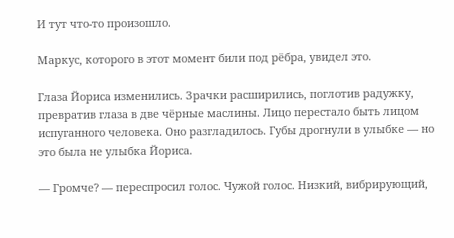И тут что-то произошло.

Маркус, которого в этот момент били под рёбра, увидел это.

Глаза Йориса изменились. Зрачки расширились, поглотив радужку, превратив глаза в две чёрные маслины. Лицо перестало быть лицом испуганного человека. Оно разгладилось. Губы дрогнули в улыбке — но это была не улыбка Йориса.

— Громче? — переспросил голос. Чужой голос. Низкий, вибрирующий,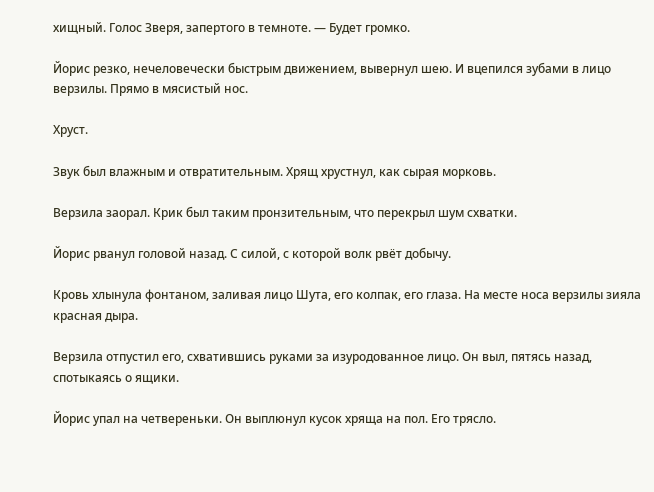хищный. Голос Зверя, запертого в темноте. — Будет громко.

Йорис резко, нечеловечески быстрым движением, вывернул шею. И вцепился зубами в лицо верзилы. Прямо в мясистый нос.

Хруст.

Звук был влажным и отвратительным. Хрящ хрустнул, как сырая морковь.

Верзила заорал. Крик был таким пронзительным, что перекрыл шум схватки.

Йорис рванул головой назад. С силой, с которой волк рвёт добычу.

Кровь хлынула фонтаном, заливая лицо Шута, его колпак, его глаза. На месте носа верзилы зияла красная дыра.

Верзила отпустил его, схватившись руками за изуродованное лицо. Он выл, пятясь назад, спотыкаясь о ящики.

Йорис упал на четвереньки. Он выплюнул кусок хряща на пол. Его трясло.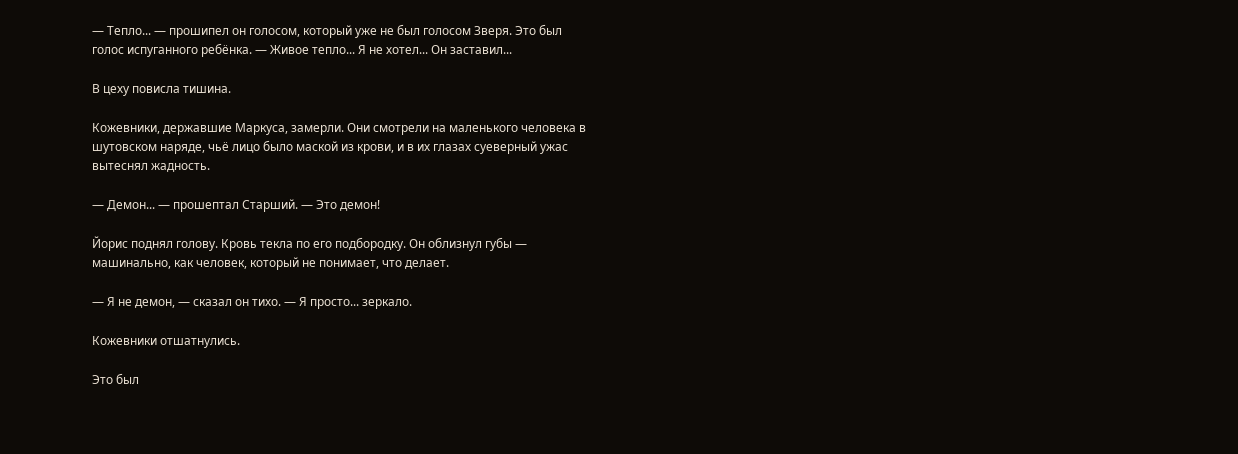— Тепло... — прошипел он голосом, который уже не был голосом Зверя. Это был голос испуганного ребёнка. — Живое тепло... Я не хотел... Он заставил...

В цеху повисла тишина.

Кожевники, державшие Маркуса, замерли. Они смотрели на маленького человека в шутовском наряде, чьё лицо было маской из крови, и в их глазах суеверный ужас вытеснял жадность.

— Демон... — прошептал Старший. — Это демон!

Йорис поднял голову. Кровь текла по его подбородку. Он облизнул губы — машинально, как человек, который не понимает, что делает.

— Я не демон, — сказал он тихо. — Я просто... зеркало.

Кожевники отшатнулись.

Это был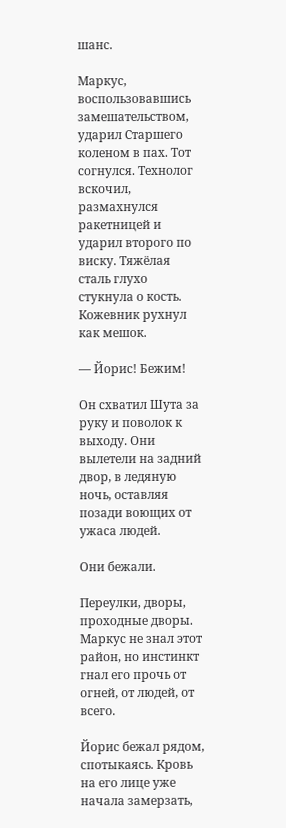шанс.

Маркус, воспользовавшись замешательством, ударил Старшего коленом в пах. Тот согнулся. Технолог вскочил, размахнулся ракетницей и ударил второго по виску. Тяжёлая сталь глухо стукнула о кость. Кожевник рухнул как мешок.

— Йорис! Бежим!

Он схватил Шута за руку и поволок к выходу. Они вылетели на задний двор, в ледяную ночь, оставляя позади воющих от ужаса людей.

Они бежали.

Переулки, дворы, проходные дворы. Маркус не знал этот район, но инстинкт гнал его прочь от огней, от людей, от всего.

Йорис бежал рядом, спотыкаясь. Кровь на его лице уже начала замерзать,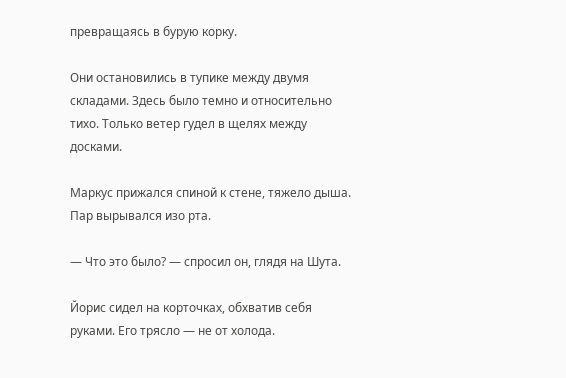превращаясь в бурую корку.

Они остановились в тупике между двумя складами. Здесь было темно и относительно тихо. Только ветер гудел в щелях между досками.

Маркус прижался спиной к стене, тяжело дыша. Пар вырывался изо рта.

— Что это было? — спросил он, глядя на Шута.

Йорис сидел на корточках, обхватив себя руками. Его трясло — не от холода.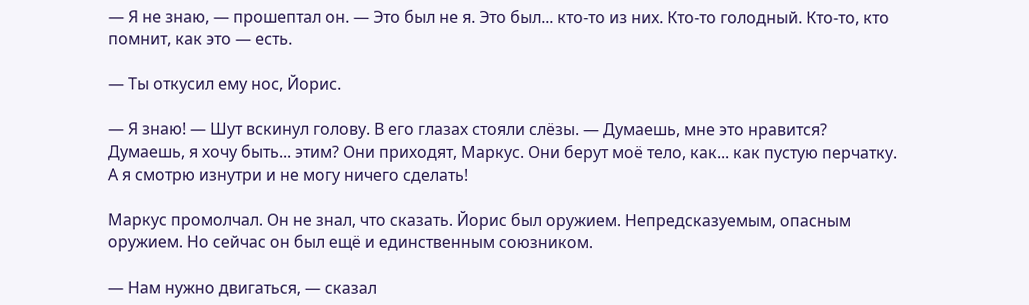— Я не знаю, — прошептал он. — Это был не я. Это был... кто-то из них. Кто-то голодный. Кто-то, кто помнит, как это — есть.

— Ты откусил ему нос, Йорис.

— Я знаю! — Шут вскинул голову. В его глазах стояли слёзы. — Думаешь, мне это нравится? Думаешь, я хочу быть... этим? Они приходят, Маркус. Они берут моё тело, как... как пустую перчатку. А я смотрю изнутри и не могу ничего сделать!

Маркус промолчал. Он не знал, что сказать. Йорис был оружием. Непредсказуемым, опасным оружием. Но сейчас он был ещё и единственным союзником.

— Нам нужно двигаться, — сказал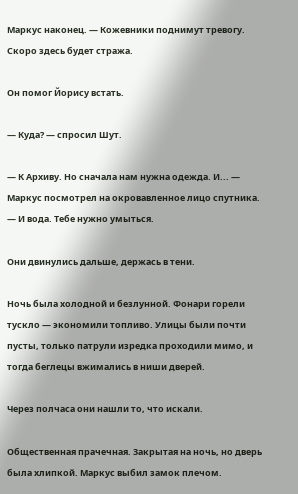Маркус наконец. — Кожевники поднимут тревогу. Скоро здесь будет стража.

Он помог Йорису встать.

— Куда? — спросил Шут.

— К Архиву. Но сначала нам нужна одежда. И... — Маркус посмотрел на окровавленное лицо спутника. — И вода. Тебе нужно умыться.

Они двинулись дальше, держась в тени.

Ночь была холодной и безлунной. Фонари горели тускло — экономили топливо. Улицы были почти пусты, только патрули изредка проходили мимо, и тогда беглецы вжимались в ниши дверей.

Через полчаса они нашли то, что искали.

Общественная прачечная. Закрытая на ночь, но дверь была хлипкой. Маркус выбил замок плечом.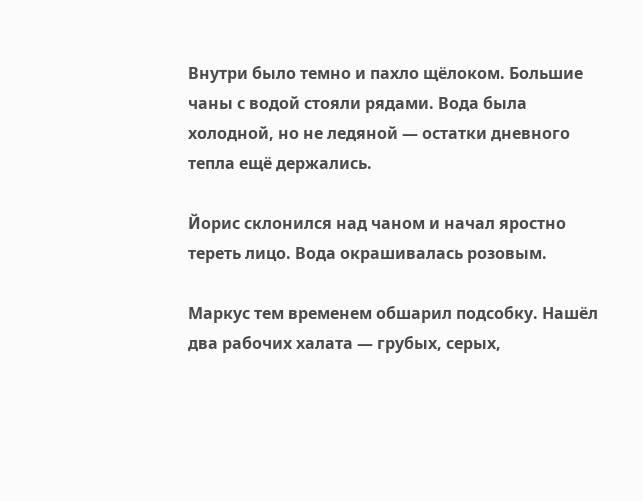Внутри было темно и пахло щёлоком. Большие чаны с водой стояли рядами. Вода была холодной, но не ледяной — остатки дневного тепла ещё держались.

Йорис склонился над чаном и начал яростно тереть лицо. Вода окрашивалась розовым.

Маркус тем временем обшарил подсобку. Нашёл два рабочих халата — грубых, серых,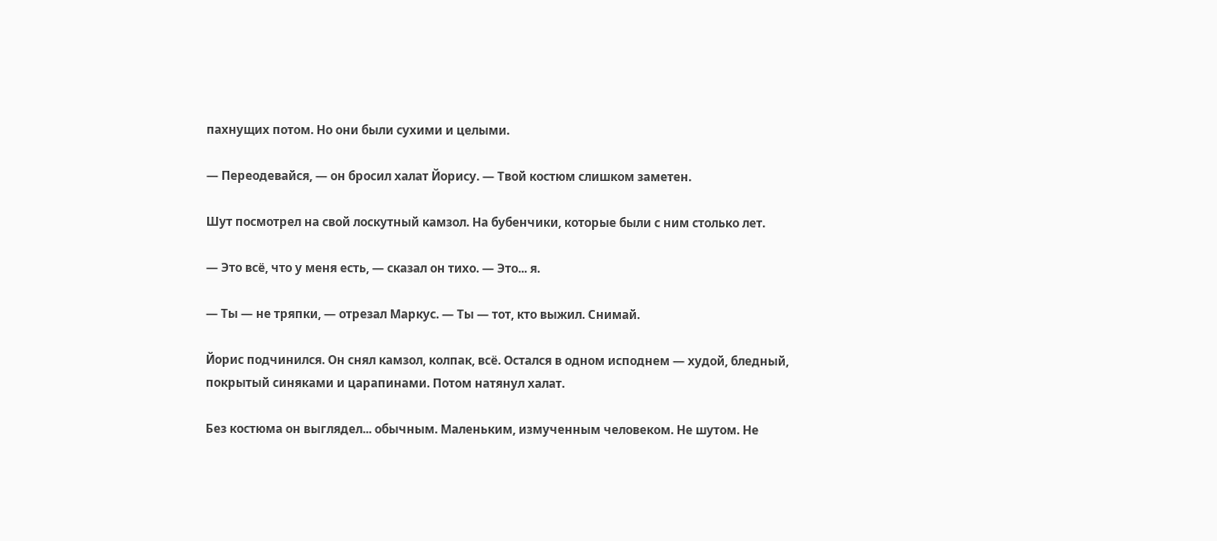пахнущих потом. Но они были сухими и целыми.

— Переодевайся, — он бросил халат Йорису. — Твой костюм слишком заметен.

Шут посмотрел на свой лоскутный камзол. На бубенчики, которые были с ним столько лет.

— Это всё, что у меня есть, — сказал он тихо. — Это... я.

— Ты — не тряпки, — отрезал Маркус. — Ты — тот, кто выжил. Снимай.

Йорис подчинился. Он снял камзол, колпак, всё. Остался в одном исподнем — худой, бледный, покрытый синяками и царапинами. Потом натянул халат.

Без костюма он выглядел... обычным. Маленьким, измученным человеком. Не шутом. Не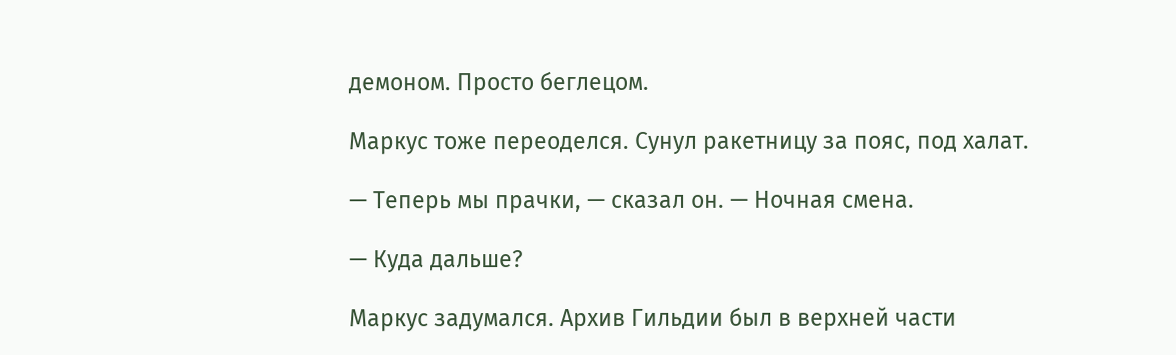демоном. Просто беглецом.

Маркус тоже переоделся. Сунул ракетницу за пояс, под халат.

— Теперь мы прачки, — сказал он. — Ночная смена.

— Куда дальше?

Маркус задумался. Архив Гильдии был в верхней части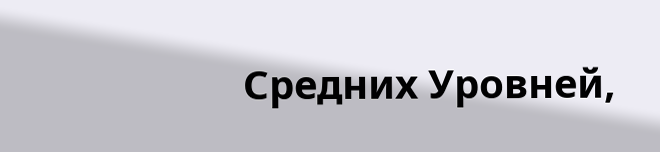Средних Уровней,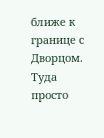ближе к границе с Дворцом. Туда просто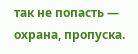так не попасть — охрана, пропуска.